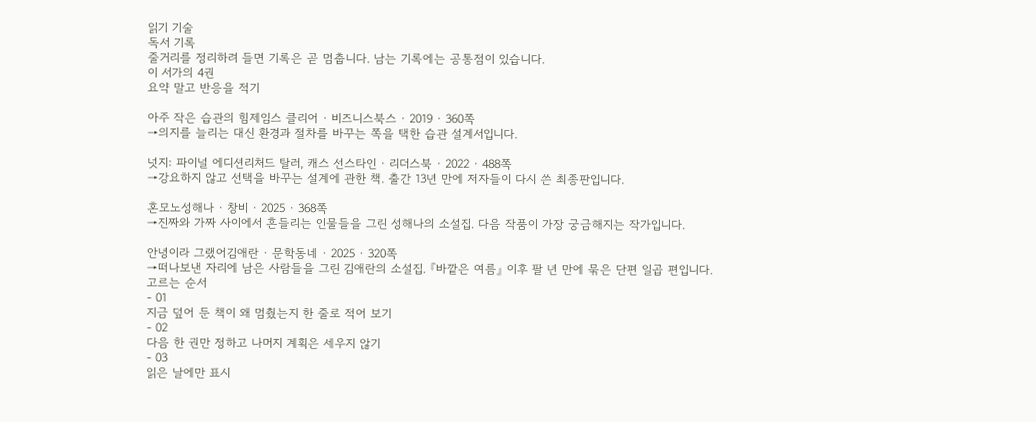읽기 기술
독서 기록
줄거리를 정리하려 들면 기록은 곧 멈춥니다. 남는 기록에는 공통점이 있습니다.
이 서가의 4권
요약 말고 반응을 적기

아주 작은 습관의 힘제임스 클리어 · 비즈니스북스 · 2019 · 360쪽
→의지를 늘리는 대신 환경과 절차를 바꾸는 쪽을 택한 습관 설계서입니다.

넛지: 파이널 에디션리처드 탈러, 캐스 선스타인 · 리더스북 · 2022 · 488쪽
→강요하지 않고 선택을 바꾸는 설계에 관한 책. 출간 13년 만에 저자들이 다시 쓴 최종판입니다.

혼모노성해나 · 창비 · 2025 · 368쪽
→진짜와 가짜 사이에서 흔들리는 인물들을 그린 성해나의 소설집. 다음 작품이 가장 궁금해지는 작가입니다.

안녕이라 그랬어김애란 · 문학동네 · 2025 · 320쪽
→떠나보낸 자리에 남은 사람들을 그린 김애란의 소설집. 『바깥은 여름』 이후 팔 년 만에 묶은 단편 일곱 편입니다.
고르는 순서
- 01
지금 덮어 둔 책이 왜 멈췄는지 한 줄로 적어 보기
- 02
다음 한 권만 정하고 나머지 계획은 세우지 않기
- 03
읽은 날에만 표시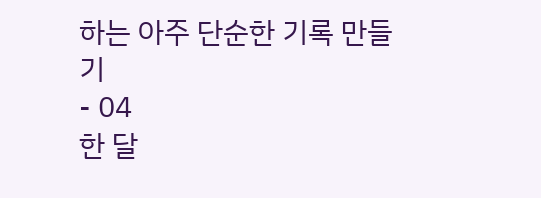하는 아주 단순한 기록 만들기
- 04
한 달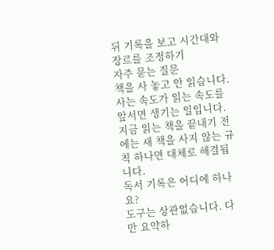뒤 기록을 보고 시간대와 장르를 조정하기
자주 묻는 질문
책을 사 놓고 안 읽습니다.
사는 속도가 읽는 속도를 앞서면 생기는 일입니다. 지금 읽는 책을 끝내기 전에는 새 책을 사지 않는 규칙 하나면 대체로 해결됩니다.
독서 기록은 어디에 하나요?
도구는 상관없습니다. 다만 요약하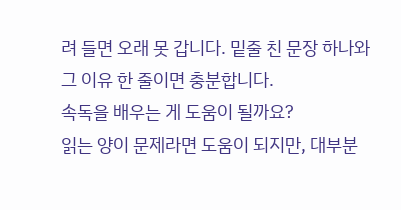려 들면 오래 못 갑니다. 밑줄 친 문장 하나와 그 이유 한 줄이면 충분합니다.
속독을 배우는 게 도움이 될까요?
읽는 양이 문제라면 도움이 되지만, 대부분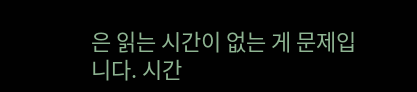은 읽는 시간이 없는 게 문제입니다. 시간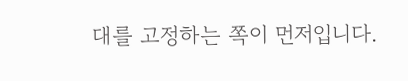대를 고정하는 쪽이 먼저입니다.